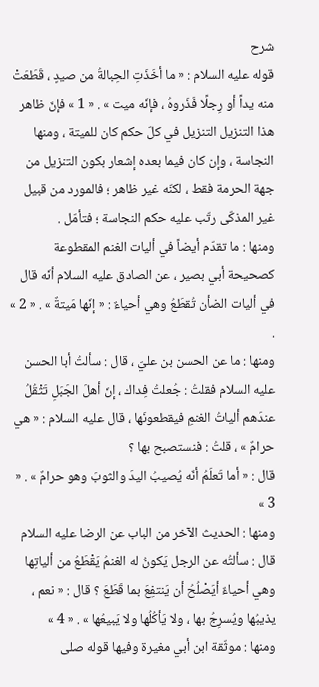شرح
قوله عليه السلام : « ما أخَذَتِ الحِبالةُ من صيدٍ ، قَطَعَتْ منه يداً أو رِجلًا فَذَروهُ ، فإنّه ميت » . « 1 » فإنّ ظاهر هذا التنزيل التنزيل في كلّ حكم كان للميتة ، ومنها النجاسة ، وإن كان فيما بعده إشعار بكون التنزيل من جهة الحرمة فقط ، لكنّه غير ظاهر ؛ فالمورد من قبيل غير المذكّى رتّب عليه حكم النجاسة ؛ فتأمّل .
ومنها : ما تقدّم أيضاً في أليات الغنم المقطوعة كصحيحة أبي بصير ، عن الصادق عليه السلام أنّه قال في أليات الضأن تُقطَعُ وهي أحياءٌ : « إنّها مَيتةٌ » . « 2 » .
ومنها : ما عن الحسن بن عليّ ، قال : سألتُ أبا الحسن عليه السلام فقلتُ : جُعلتُ فِداك ، إنّ أهلَ الجَبَلِ تَثْقُلُ عندَهم ألياتُ الغنمِ فيقطعونَها ، قال عليه السلام : « هي حرامٌ » ، قلتُ : فنستصبح بها ؟
قال : « أما تَعلَمُ أنّه يُصيبُ اليدَ والثوبَ وهو حرامٌ » . « 3 »
ومنها : الحديث الآخر من الباب عن الرضا عليه السلام قال : سألتُه عن الرجل يَكونُ له الغنمُ يَقْطَعُ من ألياتِها وهي أحياءٌ أيَصْلُحُ أن يَنتفِعَ بما قَطَعَ ؟ قال : « نعم ، يذيبُها ويُسرِجُ بها ، ولا يَأكُلُها ولا يَبيعُها » . « 4 »
ومنها : موثّقة ابن أبي مغيرة وفيها قوله صلى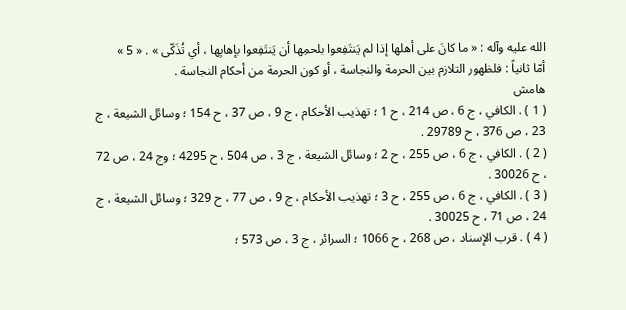الله عليه وآله : « ما كانَ على أهلها إذا لم يَنتَفِعوا بلحمِها أن يَنتَفِعوا بإهابِها ، أي تُذَكّى » . « 5 »
أمّا ثانياً : فلظهور التلازم بين الحرمة والنجاسة ، أو كون الحرمة من أحكام النجاسة .
هامش
( 1 ) . الكافي ، ج 6 ، ص 214 ، ح 1 ؛ تهذيب الأحكام ، ج 9 ، ص 37 ، ح 154 ؛ وسائل الشيعة ، ج 23 ، ص 376 ، ح 29789 .
( 2 ) . الكافي ، ج 6 ، ص 255 ، ح 2 ؛ وسائل الشيعة ، ج 3 ، ص 504 ، ح 4295 ؛ وج 24 ، ص 72 ، ح 30026 .
( 3 ) . الكافي ، ج 6 ، ص 255 ، ح 3 ؛ تهذيب الأحكام ، ج 9 ، ص 77 ، ح 329 ؛ وسائل الشيعة ، ج 24 ، ص 71 ، ح 30025 .
( 4 ) . قرب الإسناد ، ص 268 ، ح 1066 ؛ السرائر ، ج 3 ، ص 573 ؛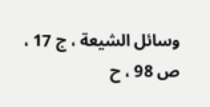وسائل الشيعة ، ج 17 ، ص 98 ، ح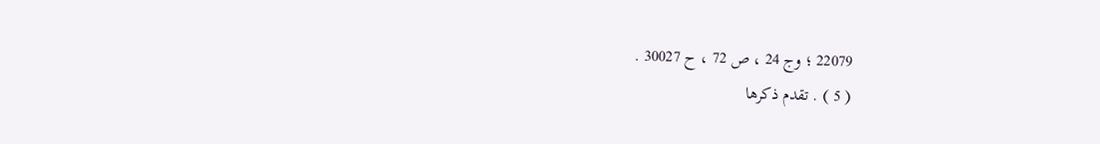22079 ؛ وج 24 ، ص 72 ، ح 30027 .
( 5 ) . تقدم ذكرها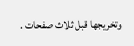وتخريجها قبل ثلاث صفحات .